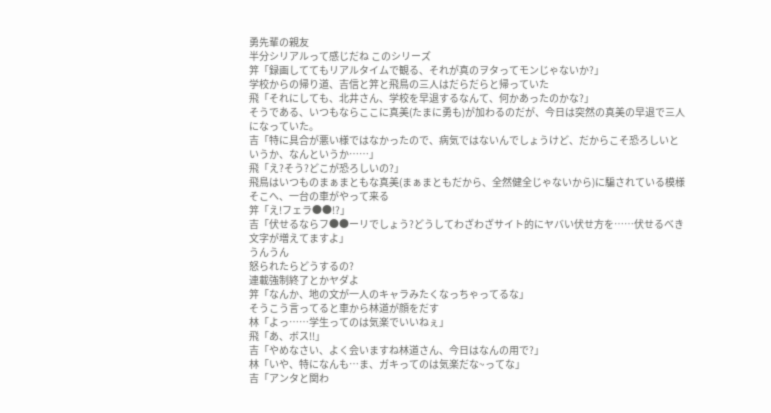勇先輩の親友
半分シリアルって感じだね このシリーズ
笄「録画しててもリアルタイムで観る、それが真のヲタってモンじゃないか?」
学校からの帰り道、吉信と笄と飛鳥の三人はだらだらと帰っていた
飛「それにしても、北井さん、学校を早退するなんて、何かあったのかな?」
そうである、いつもならここに真美(たまに勇も)が加わるのだが、今日は突然の真美の早退で三人になっていた。
吉「特に具合が悪い様ではなかったので、病気ではないんでしょうけど、だからこそ恐ろしいというか、なんというか……」
飛「え?そう?どこが恐ろしいの?」
飛鳥はいつものまぁまともな真美(まぁまともだから、全然健全じゃないから)に騙されている模様
そこへ、一台の車がやって来る
笄「え!フェラ●●!?」
吉「伏せるならフ●●ーリでしょう?どうしてわざわざサイト的にヤバい伏せ方を……伏せるべき文字が増えてますよ」
うんうん
怒られたらどうするの?
連載強制終了とかヤダよ
笄「なんか、地の文が一人のキャラみたくなっちゃってるな」
そうこう言ってると車から林道が顔をだす
林「よっ……学生ってのは気楽でいいねぇ」
飛「あ、ボス!!」
吉「やめなさい、よく会いますね林道さん、今日はなんの用で?」
林「いや、特になんも…ま、ガキってのは気楽だな~ってな」
吉「アンタと関わ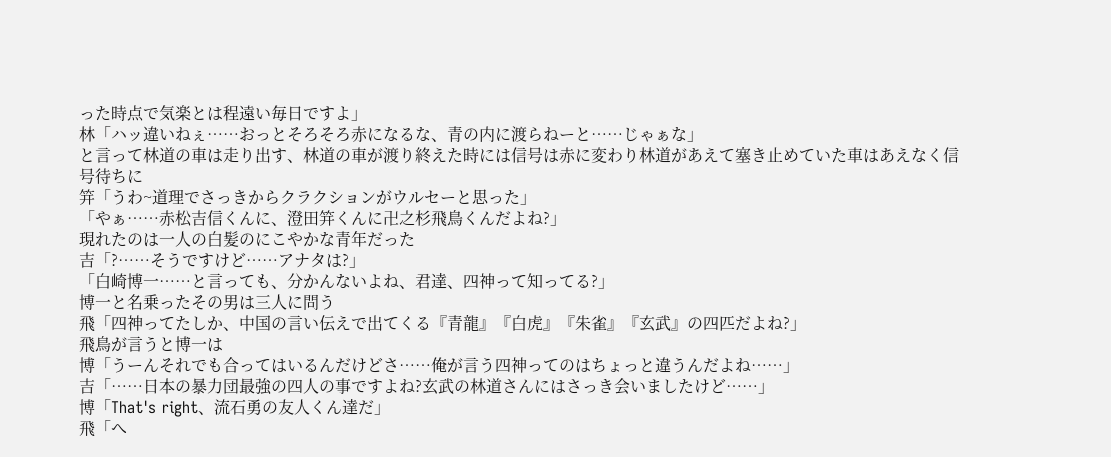った時点で気楽とは程遠い毎日ですよ」
林「ハッ違いねぇ……おっとそろそろ赤になるな、青の内に渡らねーと……じゃぁな」
と言って林道の車は走り出す、林道の車が渡り終えた時には信号は赤に変わり林道があえて塞き止めていた車はあえなく信号待ちに
笄「うわ~道理でさっきからクラクションがウルセーと思った」
「やぁ……赤松吉信くんに、澄田笄くんに卍之杉飛鳥くんだよね?」
現れたのは一人の白髪のにこやかな青年だった
吉「?……そうですけど……アナタは?」
「白崎博一……と言っても、分かんないよね、君達、四神って知ってる?」
博一と名乗ったその男は三人に問う
飛「四神ってたしか、中国の言い伝えで出てくる『青龍』『白虎』『朱雀』『玄武』の四匹だよね?」
飛鳥が言うと博一は
博「うーんそれでも合ってはいるんだけどさ……俺が言う四神ってのはちょっと違うんだよね……」
吉「……日本の暴力団最強の四人の事ですよね?玄武の林道さんにはさっき会いましたけど……」
博「That's right、流石勇の友人くん達だ」
飛「へ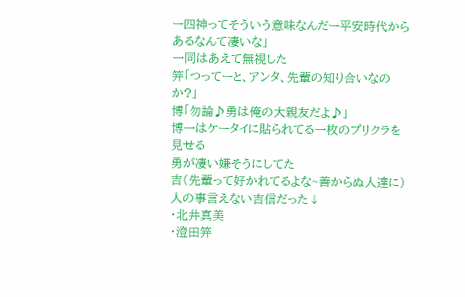ー四神ってそういう意味なんだー平安時代からあるなんて凄いな」
一同はあえて無視した
笄「つってーと、アンタ、先輩の知り合いなのか?」
博「勿論♪勇は俺の大親友だよ♪」
博一はケータイに貼られてる一枚のプリクラを見せる
勇が凄い嫌そうにしてた
吉(先輩って好かれてるよな~善からぬ人達に)
人の事言えない吉信だった↓
・北井真美
・澄田笄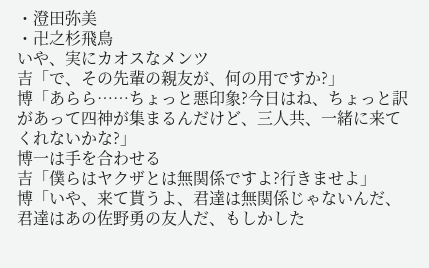・澄田弥美
・卍之杉飛鳥
いや、実にカオスなメンツ
吉「で、その先輩の親友が、何の用ですか?」
博「あらら……ちょっと悪印象?今日はね、ちょっと訳があって四神が集まるんだけど、三人共、一緒に来てくれないかな?」
博一は手を合わせる
吉「僕らはヤクザとは無関係ですよ?行きませよ」
博「いや、来て貰うよ、君達は無関係じゃないんだ、君達はあの佐野勇の友人だ、もしかした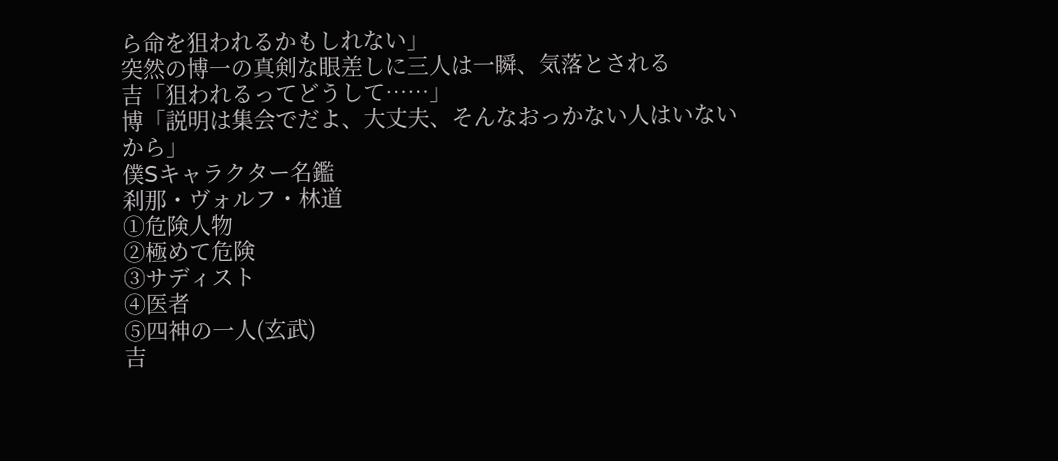ら命を狙われるかもしれない」
突然の博一の真剣な眼差しに三人は一瞬、気落とされる
吉「狙われるってどうして……」
博「説明は集会でだよ、大丈夫、そんなおっかない人はいないから」
僕Sキャラクター名鑑
刹那・ヴォルフ・林道
①危険人物
②極めて危険
③サディスト
④医者
⑤四神の一人(玄武)
吉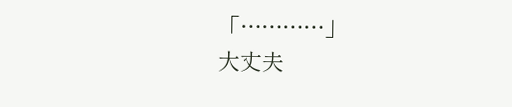「…………」
大丈夫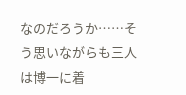なのだろうか……そう思いながらも三人は博一に着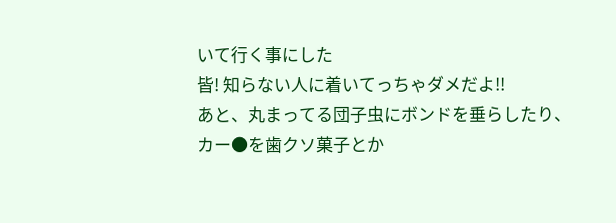いて行く事にした
皆! 知らない人に着いてっちゃダメだよ!!
あと、丸まってる団子虫にボンドを垂らしたり、
カー●を歯クソ菓子とか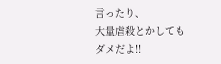言ったり、
大量虐殺とかしてもダメだよ!!